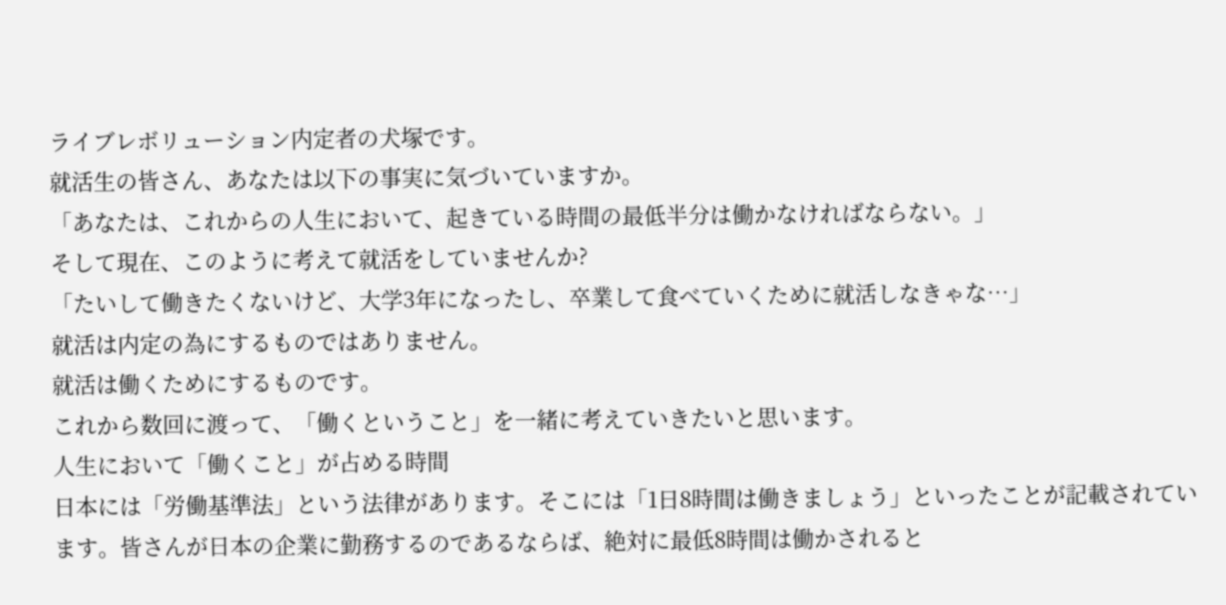ライブレボリューション内定者の犬塚です。
就活生の皆さん、あなたは以下の事実に気づいていますか。
「あなたは、これからの人生において、起きている時間の最低半分は働かなければならない。」
そして現在、このように考えて就活をしていませんか?
「たいして働きたくないけど、大学3年になったし、卒業して食べていくために就活しなきゃな…」
就活は内定の為にするものではありません。
就活は働くためにするものです。
これから数回に渡って、「働くということ」を一緒に考えていきたいと思います。
人生において「働くこと」が占める時間
日本には「労働基準法」という法律があります。そこには「1日8時間は働きましょう」といったことが記載されています。皆さんが日本の企業に勤務するのであるならば、絶対に最低8時間は働かされると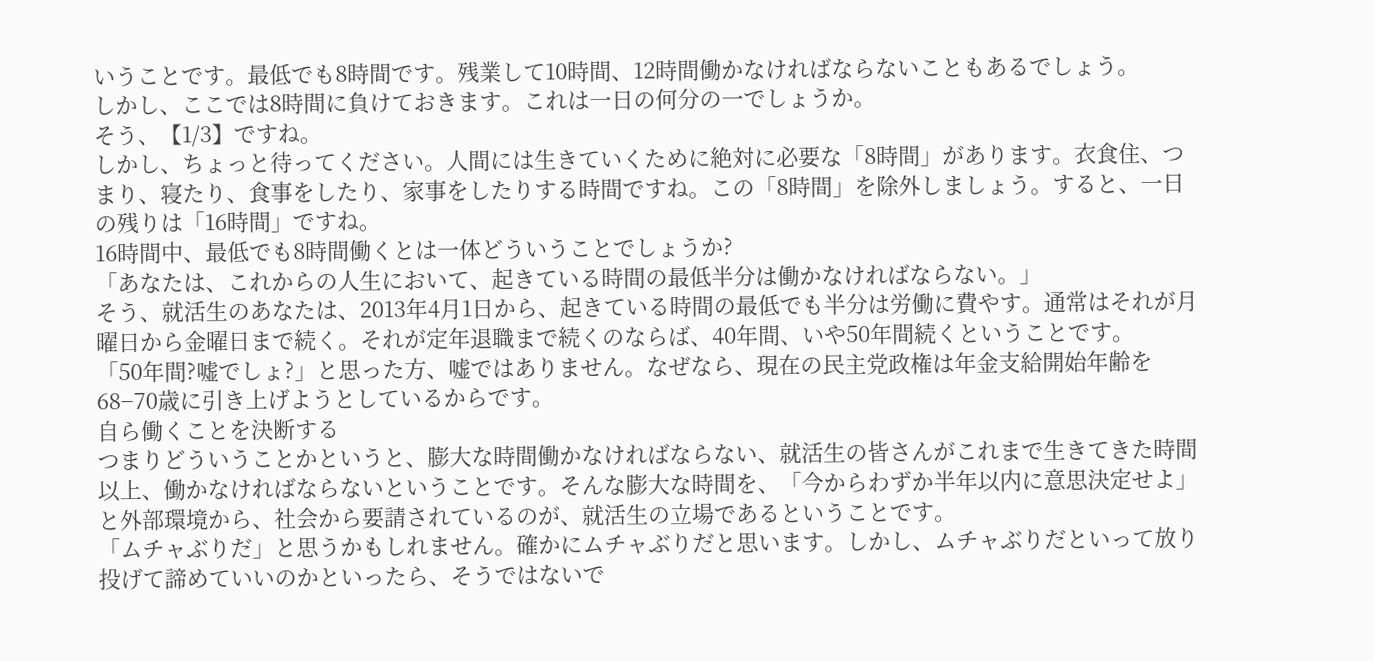いうことです。最低でも8時間です。残業して10時間、12時間働かなければならないこともあるでしょう。
しかし、ここでは8時間に負けておきます。これは一日の何分の一でしょうか。
そう、【1/3】ですね。
しかし、ちょっと待ってください。人間には生きていくために絶対に必要な「8時間」があります。衣食住、つまり、寝たり、食事をしたり、家事をしたりする時間ですね。この「8時間」を除外しましょう。すると、一日の残りは「16時間」ですね。
16時間中、最低でも8時間働くとは一体どういうことでしょうか?
「あなたは、これからの人生において、起きている時間の最低半分は働かなければならない。」
そう、就活生のあなたは、2013年4月1日から、起きている時間の最低でも半分は労働に費やす。通常はそれが月曜日から金曜日まで続く。それが定年退職まで続くのならば、40年間、いや50年間続くということです。
「50年間?嘘でしょ?」と思った方、嘘ではありません。なぜなら、現在の民主党政権は年金支給開始年齢を68−70歳に引き上げようとしているからです。
自ら働くことを決断する
つまりどういうことかというと、膨大な時間働かなければならない、就活生の皆さんがこれまで生きてきた時間以上、働かなければならないということです。そんな膨大な時間を、「今からわずか半年以内に意思決定せよ」と外部環境から、社会から要請されているのが、就活生の立場であるということです。
「ムチャぶりだ」と思うかもしれません。確かにムチャぶりだと思います。しかし、ムチャぶりだといって放り投げて諦めていいのかといったら、そうではないで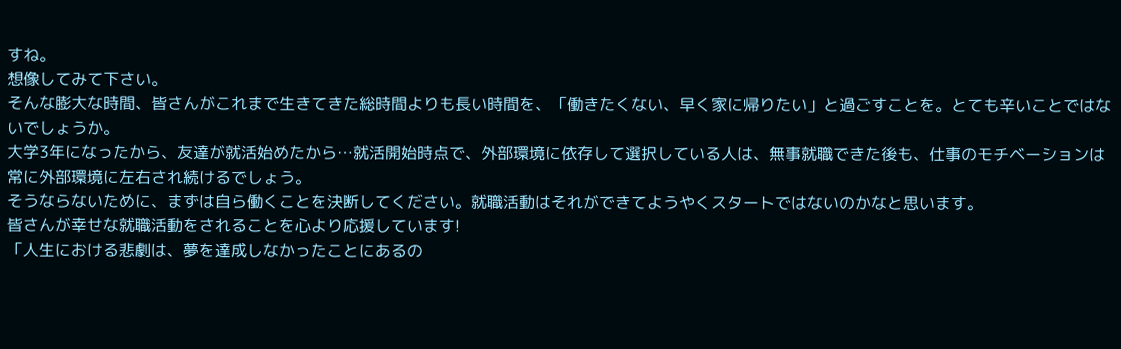すね。
想像してみて下さい。
そんな膨大な時間、皆さんがこれまで生きてきた総時間よりも長い時間を、「働きたくない、早く家に帰りたい」と過ごすことを。とても辛いことではないでしょうか。
大学3年になったから、友達が就活始めたから…就活開始時点で、外部環境に依存して選択している人は、無事就職できた後も、仕事のモチベーションは常に外部環境に左右され続けるでしょう。
そうならないために、まずは自ら働くことを決断してください。就職活動はそれができてようやくスタートではないのかなと思います。
皆さんが幸せな就職活動をされることを心より応援しています!
「人生における悲劇は、夢を達成しなかったことにあるの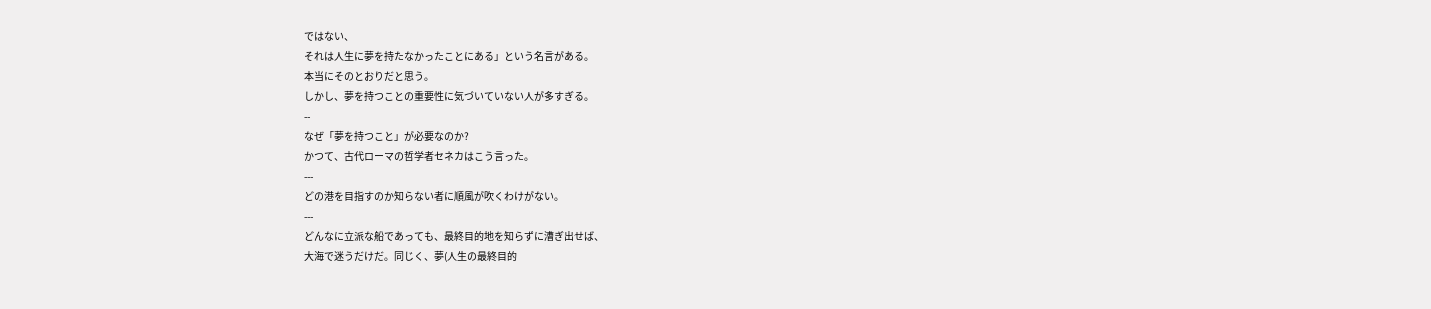ではない、
それは人生に夢を持たなかったことにある」という名言がある。
本当にそのとおりだと思う。
しかし、夢を持つことの重要性に気づいていない人が多すぎる。
--
なぜ「夢を持つこと」が必要なのか?
かつて、古代ローマの哲学者セネカはこう言った。
---
どの港を目指すのか知らない者に順風が吹くわけがない。
---
どんなに立派な船であっても、最終目的地を知らずに漕ぎ出せば、
大海で迷うだけだ。同じく、夢(人生の最終目的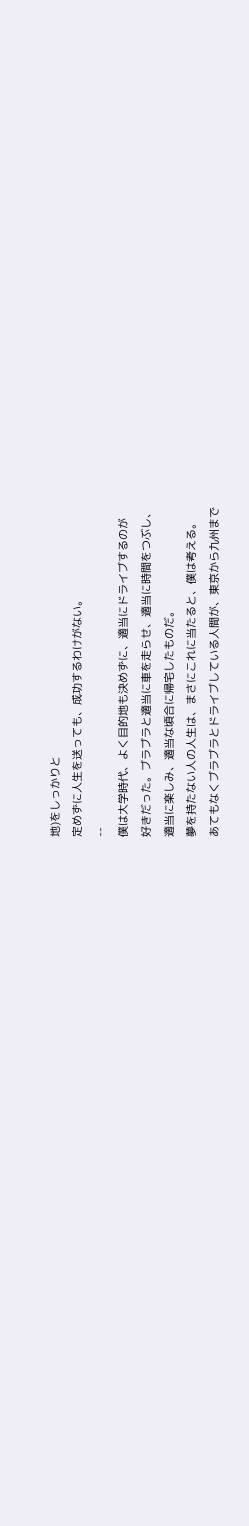地)をしっかりと
定めずに人生を送っても、成功するわけがない。
--
僕は大学時代、よく目的地も決めずに、適当にドライブするのが
好きだった。ブラブラと適当に車を走らせ、適当に時間をつぶし、
適当に楽しみ、適当な頃合に帰宅したものだ。
夢を持たない人の人生は、まさにこれに当たると、僕は考える。
あてもなくブラブラとドライブしている人間が、東京から九州まで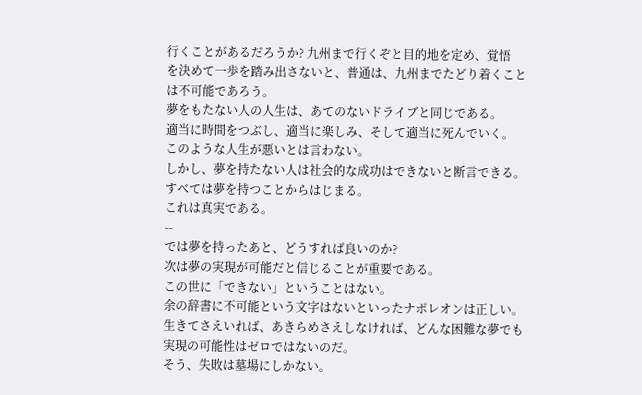行くことがあるだろうか? 九州まで行くぞと目的地を定め、覚悟
を決めて一歩を踏み出さないと、普通は、九州までたどり着くこと
は不可能であろう。
夢をもたない人の人生は、あてのないドライブと同じである。
適当に時間をつぶし、適当に楽しみ、そして適当に死んでいく。
このような人生が悪いとは言わない。
しかし、夢を持たない人は社会的な成功はできないと断言できる。
すべては夢を持つことからはじまる。
これは真実である。
--
では夢を持ったあと、どうすれば良いのか?
次は夢の実現が可能だと信じることが重要である。
この世に「できない」ということはない。
余の辞書に不可能という文字はないといったナポレオンは正しい。
生きてさえいれば、あきらめさえしなければ、どんな困難な夢でも
実現の可能性はゼロではないのだ。
そう、失敗は墓場にしかない。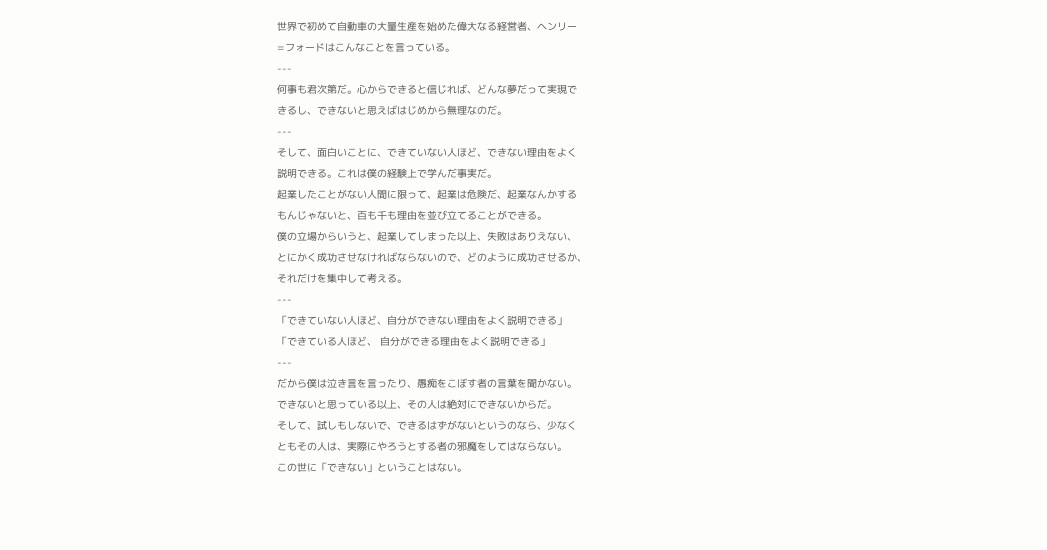世界で初めて自動車の大量生産を始めた偉大なる経営者、ヘンリー
=フォードはこんなことを言っている。
---
何事も君次第だ。心からできると信じれば、どんな夢だって実現で
きるし、できないと思えばはじめから無理なのだ。
---
そして、面白いことに、できていない人ほど、できない理由をよく
説明できる。これは僕の経験上で学んだ事実だ。
起業したことがない人間に限って、起業は危険だ、起業なんかする
もんじゃないと、百も千も理由を並び立てることができる。
僕の立場からいうと、起業してしまった以上、失敗はありえない、
とにかく成功させなければならないので、どのように成功させるか、
それだけを集中して考える。
---
「できていない人ほど、自分ができない理由をよく説明できる」
「できている人ほど、 自分ができる理由をよく説明できる」
---
だから僕は泣き言を言ったり、愚痴をこぼす者の言葉を聞かない。
できないと思っている以上、その人は絶対にできないからだ。
そして、試しもしないで、できるはずがないというのなら、少なく
ともその人は、実際にやろうとする者の邪魔をしてはならない。
この世に「できない」ということはない。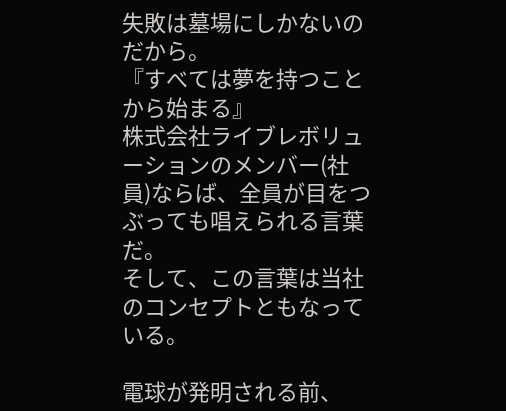失敗は墓場にしかないのだから。
『すべては夢を持つことから始まる』
株式会社ライブレボリューションのメンバー(社員)ならば、全員が目をつぶっても唱えられる言葉だ。
そして、この言葉は当社のコンセプトともなっている。

電球が発明される前、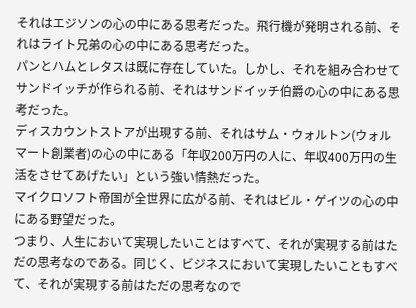それはエジソンの心の中にある思考だった。飛行機が発明される前、それはライト兄弟の心の中にある思考だった。
パンとハムとレタスは既に存在していた。しかし、それを組み合わせてサンドイッチが作られる前、それはサンドイッチ伯爵の心の中にある思考だった。
ディスカウントストアが出現する前、それはサム・ウォルトン(ウォルマート創業者)の心の中にある「年収200万円の人に、年収400万円の生活をさせてあげたい」という強い情熱だった。
マイクロソフト帝国が全世界に広がる前、それはビル・ゲイツの心の中にある野望だった。
つまり、人生において実現したいことはすべて、それが実現する前はただの思考なのである。同じく、ビジネスにおいて実現したいこともすべて、それが実現する前はただの思考なので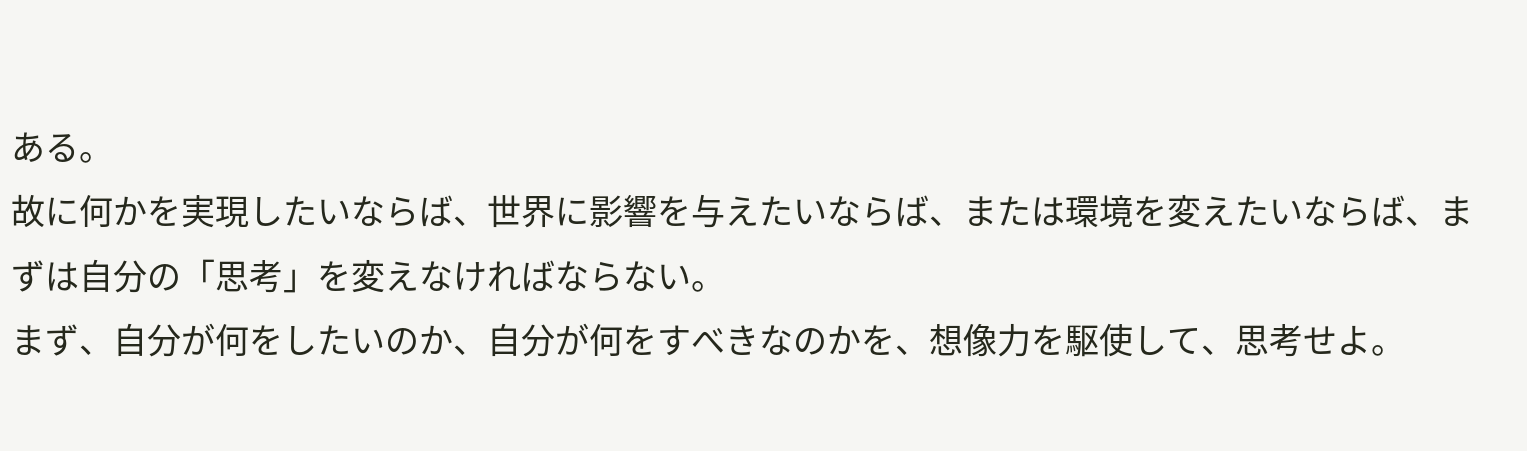ある。
故に何かを実現したいならば、世界に影響を与えたいならば、または環境を変えたいならば、まずは自分の「思考」を変えなければならない。
まず、自分が何をしたいのか、自分が何をすべきなのかを、想像力を駆使して、思考せよ。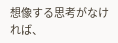想像する思考がなければ、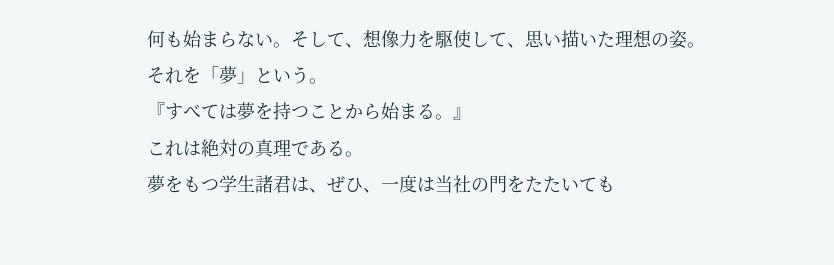何も始まらない。そして、想像力を駆使して、思い描いた理想の姿。
それを「夢」という。
『すべては夢を持つことから始まる。』
これは絶対の真理である。
夢をもつ学生諸君は、ぜひ、一度は当社の門をたたいても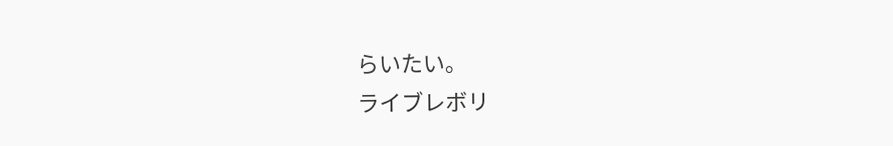らいたい。
ライブレボリ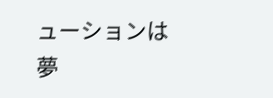ューションは夢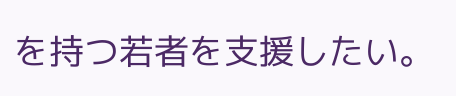を持つ若者を支援したい。